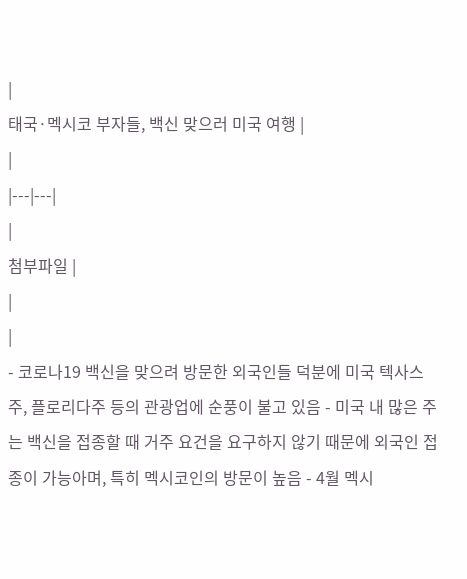|
태국·멕시코 부자들, 백신 맞으러 미국 여행 |
|
|---|---|
|
첨부파일 |
|
|
- 코로나19 백신을 맞으려 방문한 외국인들 덕분에 미국 텍사스주, 플로리다주 등의 관광업에 순풍이 불고 있음 - 미국 내 많은 주는 백신을 접종할 때 거주 요건을 요구하지 않기 때문에 외국인 접종이 가능아며, 특히 멕시코인의 방문이 높음 - 4월 멕시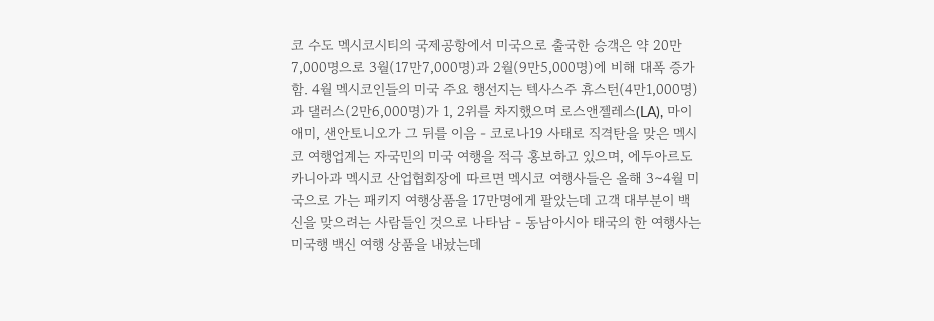코 수도 멕시코시티의 국제공항에서 미국으로 출국한 승객은 약 20만7,000명으로 3월(17만7,000명)과 2월(9만5,000명)에 비해 대폭 증가함. 4월 멕시코인들의 미국 주요 행선지는 텍사스주 휴스턴(4만1,000명)과 댈러스(2만6,000명)가 1, 2위를 차지했으며 로스앤젤레스(LA), 마이애미, 샌안토니오가 그 뒤를 이음 - 코로나19 사태로 직격탄을 맞은 멕시코 여행업계는 자국민의 미국 여행을 적극 홍보하고 있으며, 에두아르도 카니아과 멕시코 산업협회장에 따르면 멕시코 여행사들은 올해 3∼4월 미국으로 가는 패키지 여행상품을 17만명에게 팔았는데 고객 대부분이 백신을 맞으려는 사람들인 것으로 나타남 - 동남아시아 태국의 한 여행사는 미국행 백신 여행 상품을 내놨는데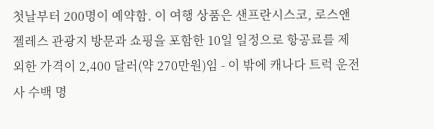첫날부터 200명이 예약함. 이 여행 상품은 샌프란시스코, 로스앤젤레스 관광지 방문과 쇼핑을 포함한 10일 일정으로 항공료를 제외한 가격이 2,400 달러(약 270만원)임 - 이 밖에 캐나다 트럭 운전사 수백 명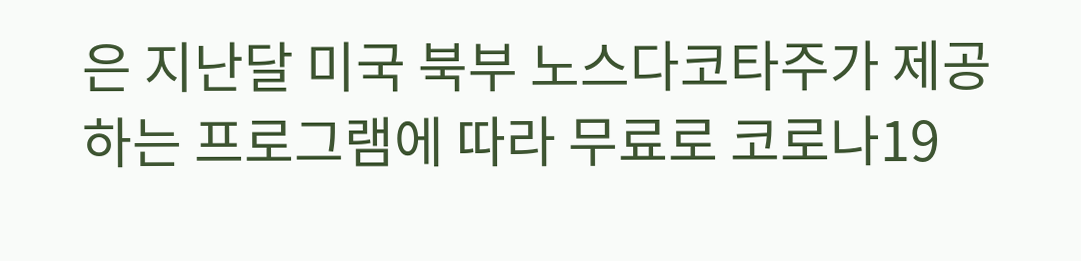은 지난달 미국 북부 노스다코타주가 제공하는 프로그램에 따라 무료로 코로나19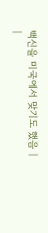백신을 미국에서 맞기도 했음 |
|